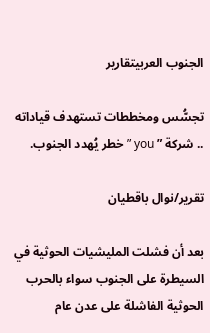الجنوب العربيتقارير

تجسُّس ومخططات تستهدف قياداته .. شركة ” you ” خطر يُهدد الجنوب.

تقرير/نوال باقطيان

بعد أن فشلت المليشيات الحوثية في السيطرة على الجنوب سواء بالحرب الحوثية الفاشلة على عدن عام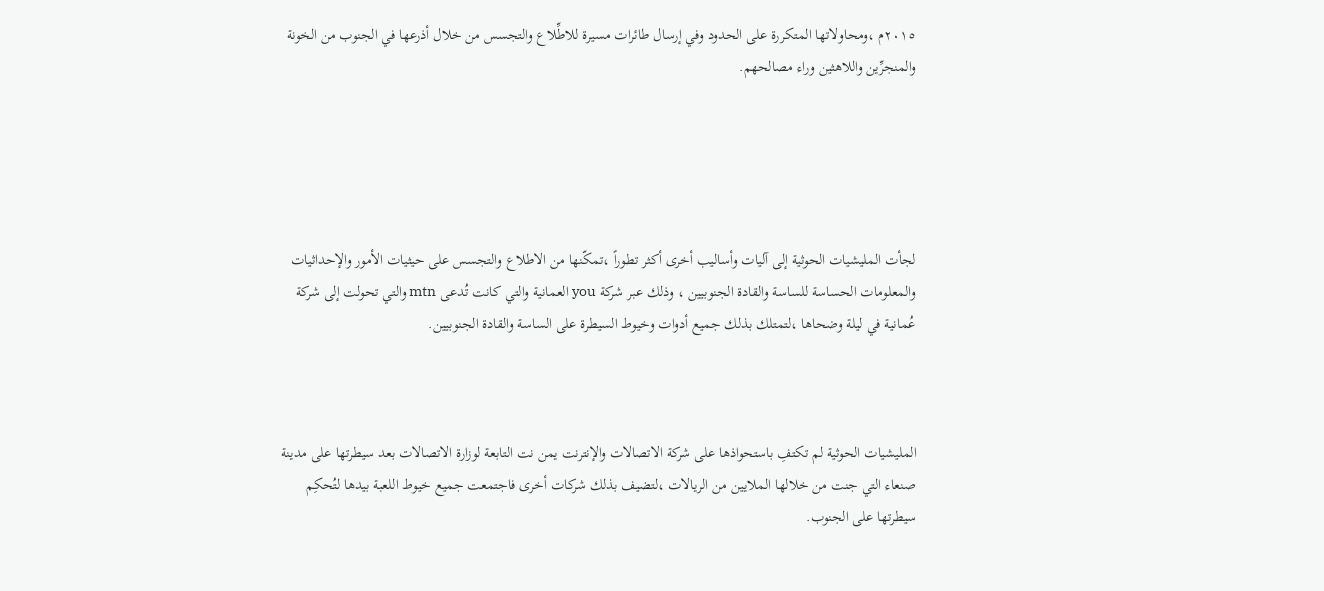٢٠١٥م ،ومحاولاتها المتكررة على الحدود وفي إرسال طائرات مسيرة للاطِّلاع والتجسس من خلال أذرعها في الجنوب من الخونة والمنجرِّين واللاهثين وراء مصالحهم.





لجأت المليشيات الحوثية إلى آليات وأساليب أخرى أكثر تطوراً ،تمكّنها من الاطلاع والتجسس على حيثيات الأمور والإحداثيات والمعلومات الحساسة للساسة والقادة الجنوبيين ، وذلك عبر شركة you العمانية والتي كانت تُدعى mtn والتي تحولت إلى شركة عُمانية في ليلة وضحاها ،لتمتلك بذلك جميع أدوات وخيوط السيطرة على الساسة والقادة الجنوبيين.



المليشيات الحوثية لم تكتفِ باستحواذها على شركة الاتصالات والإنترنت يمن نت التابعة لوزارة الاتصالات بعد سيطرتها على مدينة صنعاء التي جنت من خلالها الملايين من الريالات ،لتضيف بذلك شركات أخرى فاجتمعت جميع خيوط اللعبة بيدها لتُحكِم سيطرتها على الجنوب.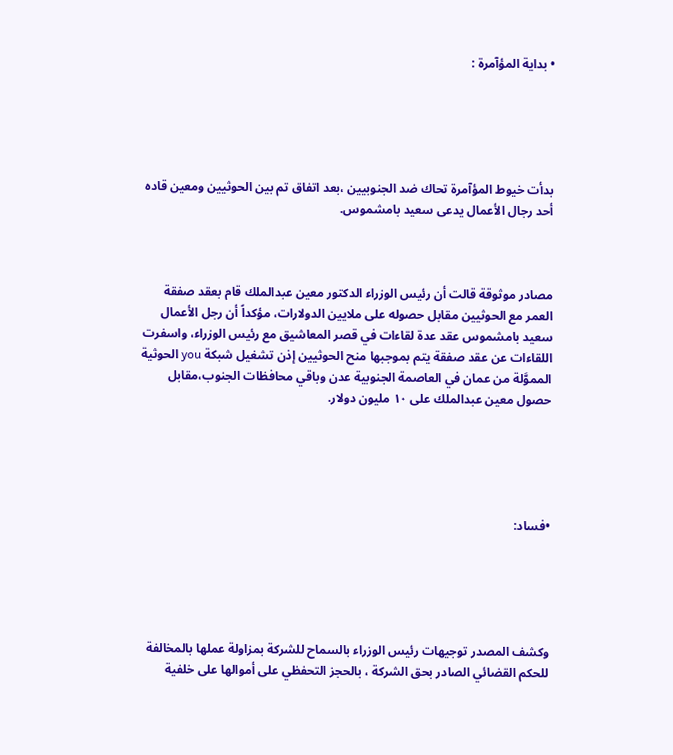• بداية المؤآمرة :





بدأت خيوط المؤآمرة تحاك ضد الجنوبيين ،بعد اتفاق تم بين الحوثيين ومعين قاده أحد رجال الأعمال يدعى سعيد بامشموس.



مصادر موثوقة قالت أن رئيس الوزراء الدكتور معين عبدالملك قام بعقد صفقة العمر مع الحوثيين مقابل حصوله على ملايين الدولارات، مؤكداً أن رجل الأعمال سعيد بامشموس عقد عدة لقاءات في قصر المعاشيق مع رئيس الوزراء، واسفرت اللقاءات عن عقد صفقة يتم بموجبها منح الحوثيين إذن تشغيل شبكة you الحوثية المموَّلة من عمان في العاصمة الجنوبية عدن وباقي محافظات الجنوب،مقابل حصول معين عبدالملك على ١٠ مليون دولار.





•فساد:





وكشف المصدر توجيهات رئيس الوزراء بالسماح للشركة بمزاولة عملها بالمخالفة للحكم القضائي الصادر بحق الشركة ، بالحجز التحفظي على أموالها على خلفية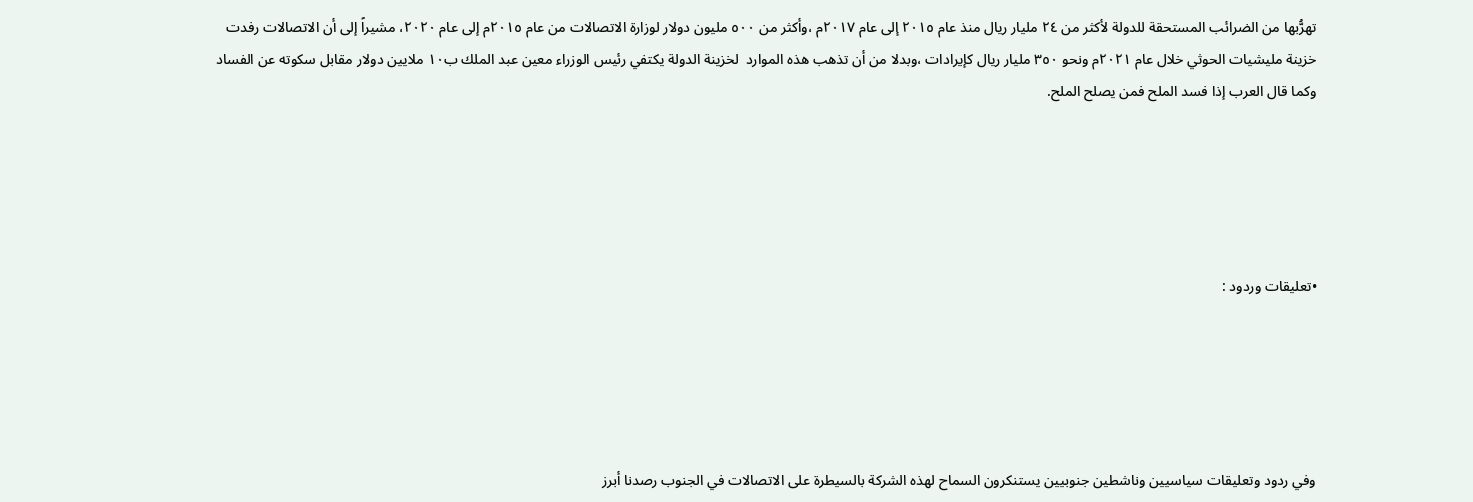تهرُّبها من الضرائب المستحقة للدولة لأكثر من ٢٤ مليار ريال منذ عام ٢٠١٥ إلى عام ٢٠١٧م ،وأكثر من ٥٠٠ مليون دولار لوزارة الاتصالات من عام ٢٠١٥م إلى عام ٢٠٢٠، مشيراً إلى أن الاتصالات رفدت خزينة مليشيات الحوثي خلال عام ٢٠٢١م ونحو ٣٥٠ مليار ريال كإيرادات ،وبدلا من أن تذهب هذه الموارد  لخزينة الدولة يكتفي رئيس الوزراء معين عبد الملك ب١٠ ملايين دولار مقابل سكوته عن الفساد وكما قال العرب إذا فسد الملح فمن يصلح الملح.





•تعليقات وردود :





وفي ردود وتعليقات سياسيين وناشطين جنوبيين يستنكرون السماح لهذه الشركة بالسيطرة على الاتصالات في الجنوب رصدنا أبرز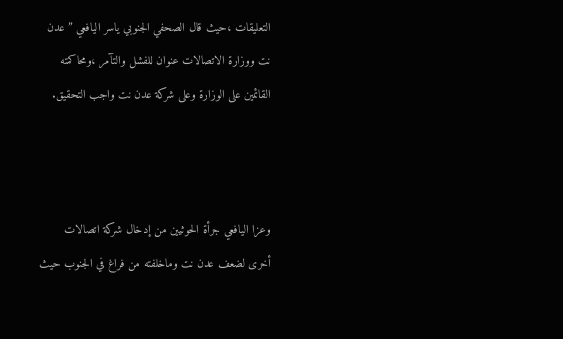التعليقات ،حيث قال الصحفي الجنوبي ياسر اليافعي ” عدن نت ووزارة الاتصالات عنوان للفشل والتآمر ،ومحاكمته القائمين على الوزارة وعلى شركة عدن نت واجب التحقيق.



وعزا اليافعي جرأة الحوثيين من إدخال شركة اتصالات أخرى لضعف عدن نت وماخلفته من فراغ في الجنوب حيث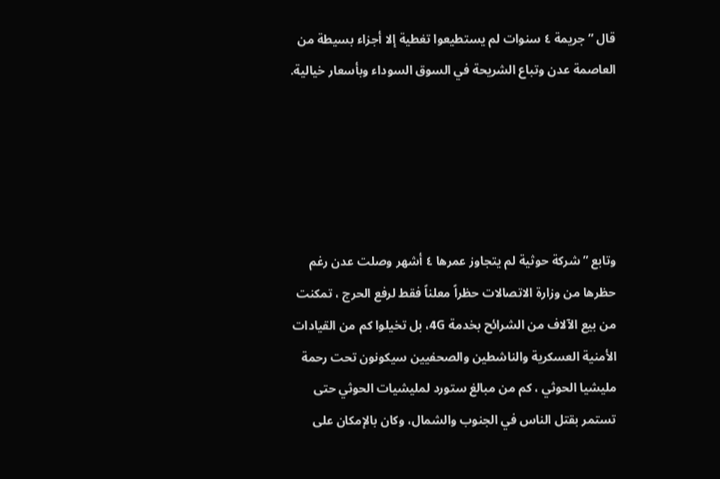قال ” جريمة ٤ سنوات لم يستطيعوا تغطية إلا أجزاء بسيطة من العاصمة عدن وتباع الشريحة في السوق السوداء وبأسعار خيالية.





وتابع ” شركة حوثية لم يتجاوز عمرها ٤ أشهر وصلت عدن رغم حظرها من وزارة الاتصالات حظراً معلناً فقط لرفع الحرج ، تمكنت من بيع الآلاف من الشرائح بخدمة 4G، بل تخيلوا كم من القيادات الأمنية العسكرية والناشطين والصحفيين سيكونون تحت رحمة مليشيا الحوثي ، كم من مبالغ ستورد لمليشيات الحوثي حتى تستمر بقتل الناس في الجنوب والشمال، وكان بالإمكان على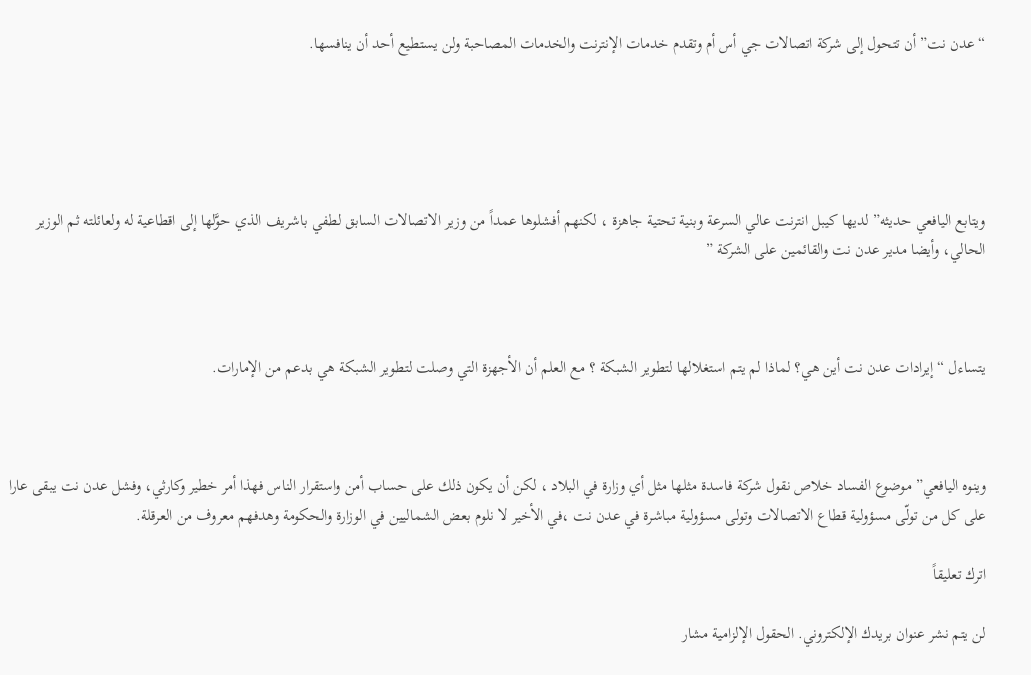“عدن نت” أن تتحول إلى شركة اتصالات جي أس أم وتقدم خدمات الإنترنت والخدمات المصاحبة ولن يستطيع أحد أن ينافسها.





ويتابع اليافعي حديثه” لديها كيبل انترنت عالي السرعة وبنية تحتية جاهزة ، لكنهم أفشلوها عمداً من وزير الاتصالات السابق لطفي باشريف الذي حوَّلها إلى اقطاعية له ولعائلته ثم الوزير الحالي، وأيضا مدير عدن نت والقائمين على الشركة ”



يتساءل “إيرادات عدن نت أين هي؟ لماذا لم يتم استغلالها لتطوير الشبكة ؟ مع العلم أن الأجهزة التي وصلت لتطوير الشبكة هي بدعم من الإمارات.



وينوه اليافعي” موضوع الفساد خلاص نقول شركة فاسدة مثلها مثل أي وزارة في البلاد ، لكن أن يكون ذلك على حساب أمن واستقرار الناس فهذا أمر خطير وكارثي، وفشل عدن نت يبقى عارا على كل من تولّى مسؤولية قطاع الاتصالات وتولى مسؤولية مباشرة في عدن نت ،في الأخير لا نلوم بعض الشماليين في الوزارة والحكومة وهدفهم معروف من العرقلة.

اترك تعليقاً

لن يتم نشر عنوان بريدك الإلكتروني. الحقول الإلزامية مشار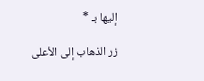إليها بـ *

زر الذهاب إلى الأعلى